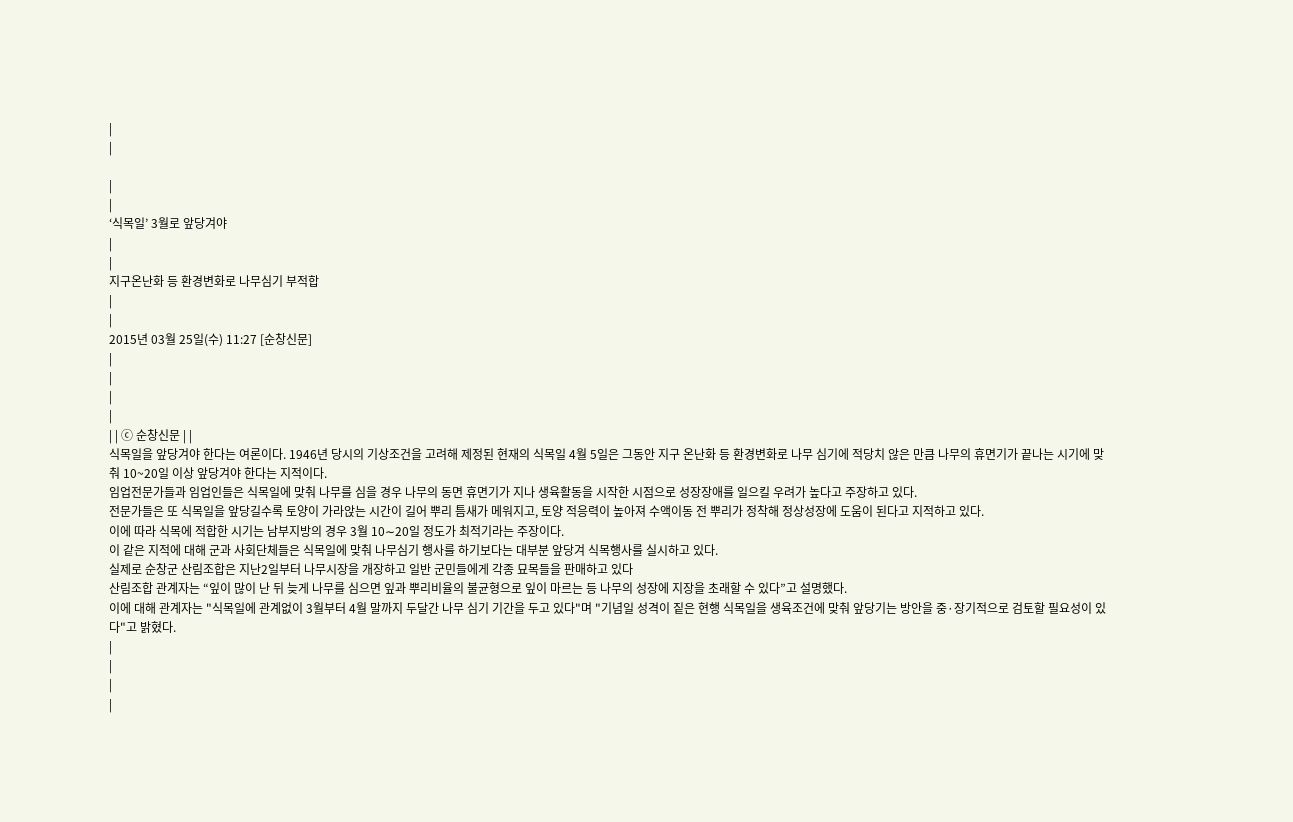|
|

|
|
‘식목일’ 3월로 앞당겨야
|
|
지구온난화 등 환경변화로 나무심기 부적합
|
|
2015년 03월 25일(수) 11:27 [순창신문]
|
|
|
|
| | ⓒ 순창신문 | |
식목일을 앞당겨야 한다는 여론이다. 1946년 당시의 기상조건을 고려해 제정된 현재의 식목일 4월 5일은 그동안 지구 온난화 등 환경변화로 나무 심기에 적당치 않은 만큼 나무의 휴면기가 끝나는 시기에 맞춰 10~20일 이상 앞당겨야 한다는 지적이다.
임업전문가들과 임업인들은 식목일에 맞춰 나무를 심을 경우 나무의 동면 휴면기가 지나 생육활동을 시작한 시점으로 성장장애를 일으킬 우려가 높다고 주장하고 있다.
전문가들은 또 식목일을 앞당길수록 토양이 가라앉는 시간이 길어 뿌리 틈새가 메워지고, 토양 적응력이 높아져 수액이동 전 뿌리가 정착해 정상성장에 도움이 된다고 지적하고 있다.
이에 따라 식목에 적합한 시기는 남부지방의 경우 3월 10∼20일 정도가 최적기라는 주장이다.
이 같은 지적에 대해 군과 사회단체들은 식목일에 맞춰 나무심기 행사를 하기보다는 대부분 앞당겨 식목행사를 실시하고 있다.
실제로 순창군 산림조합은 지난2일부터 나무시장을 개장하고 일반 군민들에게 각종 묘목들을 판매하고 있다
산림조합 관계자는 “잎이 많이 난 뒤 늦게 나무를 심으면 잎과 뿌리비율의 불균형으로 잎이 마르는 등 나무의 성장에 지장을 초래할 수 있다”고 설명했다.
이에 대해 관계자는 "식목일에 관계없이 3월부터 4월 말까지 두달간 나무 심기 기간을 두고 있다"며 "기념일 성격이 짙은 현행 식목일을 생육조건에 맞춰 앞당기는 방안을 중·장기적으로 검토할 필요성이 있다"고 밝혔다.
|
|
|
|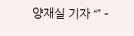양재실 기자 “” -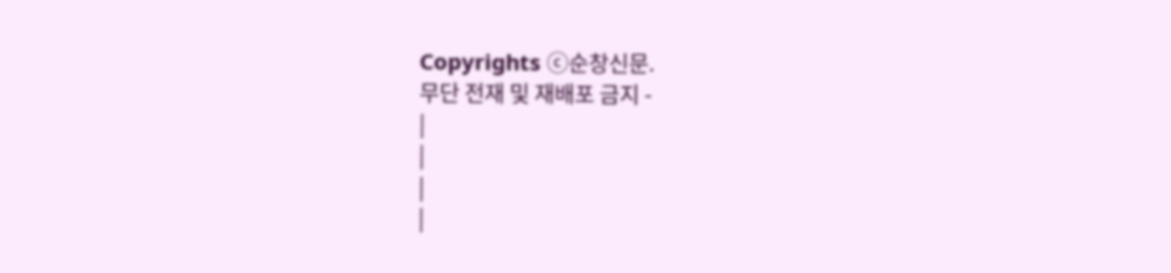Copyrights ⓒ순창신문.
무단 전재 및 재배포 금지 -
|
|
|
|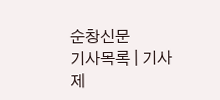순창신문
기사목록 | 기사제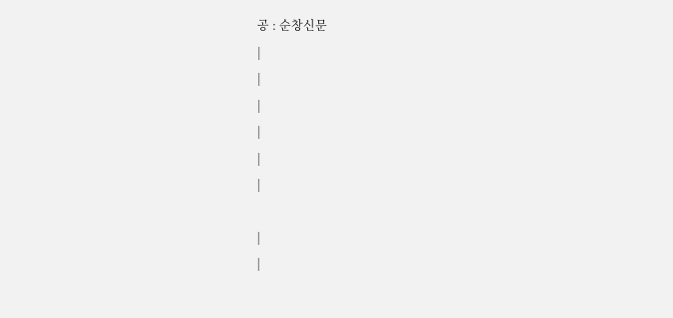공 : 순창신문
|
|
|
|
|
|

|
|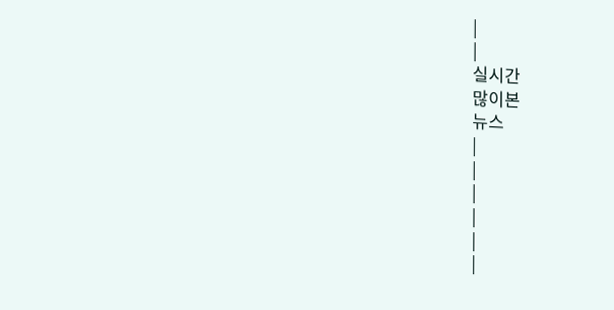|
|
실시간
많이본
뉴스
|
|
|
|
|
|